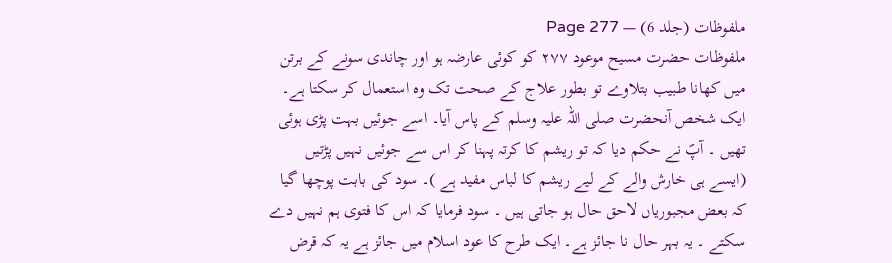ملفوظات (جلد 6) — Page 277
ملفوظات حضرت مسیح موعود ۲۷۷ کو کوئی عارضہ ہو اور چاندی سونے کے برتن میں کھانا طبیب بتلاوے تو بطور علاج کے صحت تک وہ استعمال کر سکتا ہے۔ ایک شخص آنحضرت صلی اللہ علیہ وسلم کے پاس آیا۔ اسے جوئیں بہت پڑی ہوئی تھیں ۔ آپؐ نے حکم دیا کہ تو ریشم کا کرتہ پہنا کر اس سے جوئیں نہیں پڑتیں (ایسے ہی خارش والے کے لیے ریشم کا لباس مفید ہے )۔ سود کی بابت پوچھا گیا کہ بعض مجبوریاں لاحق حال ہو جاتی ہیں ۔ سود فرمایا کہ اس کا فتوی ہم نہیں دے سکتے ۔ یہ بہر حال نا جائز ہے۔ ایک طرح کا عود اسلام میں جائز ہے یہ کہ قرض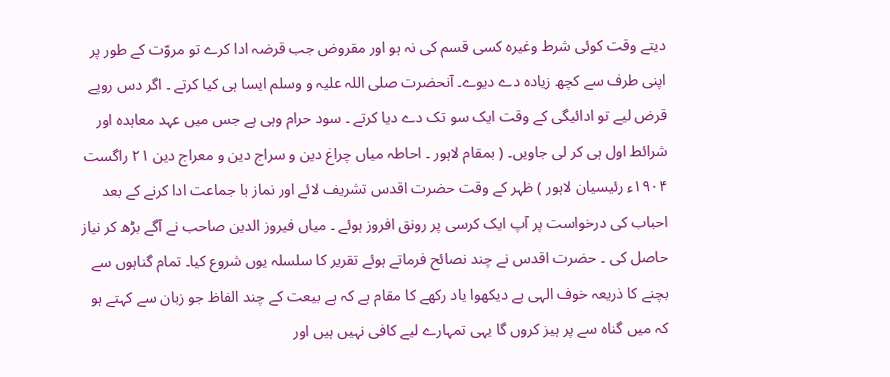دیتے وقت کوئی شرط وغیرہ کسی قسم کی نہ ہو اور مقروض جب قرضہ ادا کرے تو مروّت کے طور پر اپنی طرف سے کچھ زیادہ دے دیوے۔ آنحضرت صلی اللہ علیہ و وسلم ایسا ہی کیا کرتے ۔ اگر دس روپے قرض لیے تو ادائیگی کے وقت ایک سو تک دے دیا کرتے ۔ سود حرام وہی ہے جس میں عہد معاہدہ اور شرائط اول ہی کر لی جاویں۔ ( بمقام لاہور ۔ احاطہ میاں چراغ دین و سراج دین و معراج دین ۲۱ راگست ۱۹۰۴ء رئیسیان لاہور ) ظہر کے وقت حضرت اقدس تشریف لائے اور نماز با جماعت ادا کرنے کے بعد احباب کی درخواست پر آپ ایک کرسی پر رونق افروز ہوئے ۔ میاں فیروز الدین صاحب نے آگے بڑھ کر نیاز حاصل کی ۔ حضرت اقدس نے چند نصائح فرماتے ہوئے تقریر کا سلسلہ یوں شروع کیا۔ تمام گناہوں سے بچنے کا ذریعہ خوف الہی ہے دیکھوا یاد رکھے کا مقام ہے کہ ہے بیعت کے چند الفاظ جو زبان سے کہتے ہو کہ میں گناہ سے پر ہیز کروں گا یہی تمہارے لیے کافی نہیں ہیں اور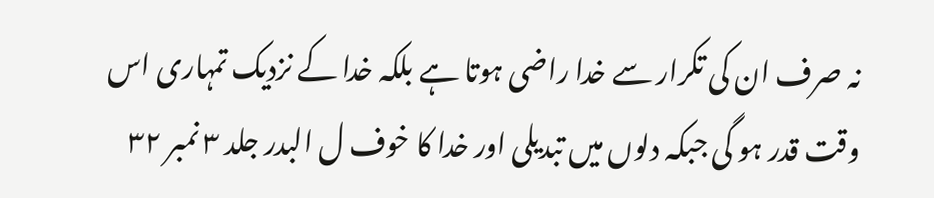نہ صرف ان کی تکرار سے خدا راضی ہوتا ہے بلکہ خدا کے نزدیک تمہاری اس وقت قدر ہو گی جبکہ دلوں میں تبدیلی اور خدا کا خوف ل البدر جلد ۳ نمبر ۳۲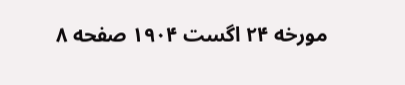مورخه ۲۴ اگست ۱۹۰۴ صفحه ۸